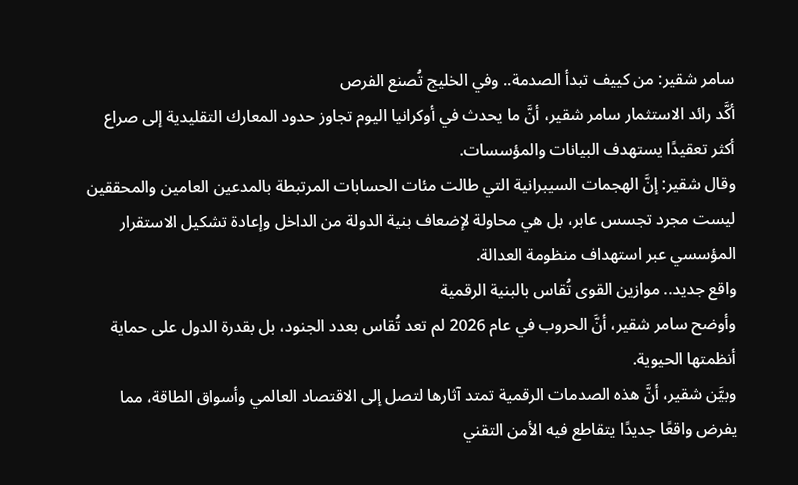سامر شقير: من كييف تبدأ الصدمة.. وفي الخليج تُصنع الفرص
أكَّد رائد الاستثمار سامر شقير، أنَّ ما يحدث في أوكرانيا اليوم تجاوز حدود المعارك التقليدية إلى صراع أكثر تعقيدًا يستهدف البيانات والمؤسسات.
وقال شقير: إنَّ الهجمات السيبرانية التي طالت مئات الحسابات المرتبطة بالمدعين العامين والمحققين ليست مجرد تجسس عابر، بل هي محاولة لإضعاف بنية الدولة من الداخل وإعادة تشكيل الاستقرار المؤسسي عبر استهداف منظومة العدالة.
واقع جديد.. موازين القوى تُقاس بالبنية الرقمية
وأوضح سامر شقير، أنَّ الحروب في عام 2026 لم تعد تُقاس بعدد الجنود، بل بقدرة الدول على حماية أنظمتها الحيوية.
وبيَّن شقير، أنَّ هذه الصدمات الرقمية تمتد آثارها لتصل إلى الاقتصاد العالمي وأسواق الطاقة، مما يفرض واقعًا جديدًا يتقاطع فيه الأمن التقني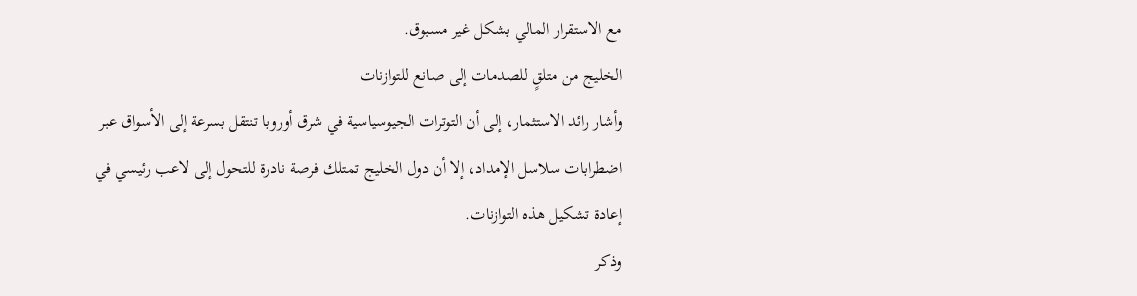مع الاستقرار المالي بشكل غير مسبوق.
الخليج من متلقٍ للصدمات إلى صانع للتوازنات
وأشار رائد الاستثمار، إلى أن التوترات الجيوسياسية في شرق أوروبا تنتقل بسرعة إلى الأسواق عبر اضطرابات سلاسل الإمداد، إلا أن دول الخليج تمتلك فرصة نادرة للتحول إلى لاعب رئيسي في إعادة تشكيل هذه التوازنات.
وذكر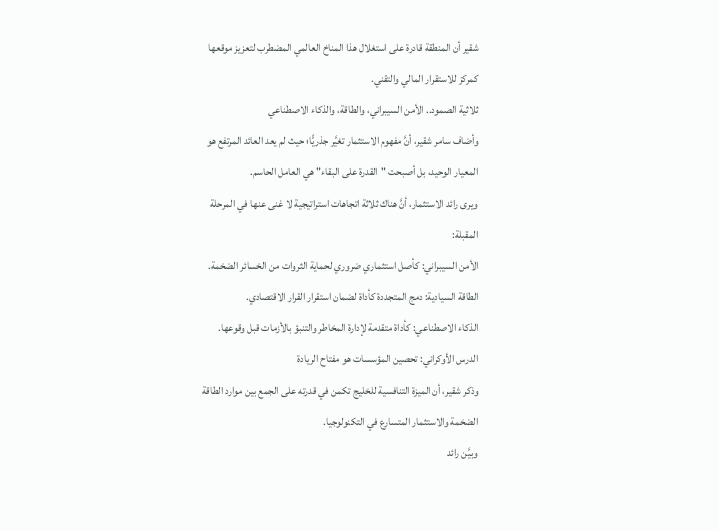شقير أن المنطقة قادرة على استغلال هذا المناخ العالمي المضطرب لتعزيز موقعها كمركز للاستقرار المالي والتقني.
ثلاثية الصمود.. الأمن السيبراني، والطاقة، والذكاء الاصطناعي
وأضاف سامر شقير، أنَّ مفهوم الاستثمار تغيَّر جذريًّا؛ حيث لم يعد العائد المرتفع هو المعيار الوحيد، بل أصبحت "القدرة على البقاء" هي العامل الحاسم.
ويرى رائد الاستثمار، أنَّ هناك ثلاثة اتجاهات استراتيجية لا غنى عنها في المرحلة المقبلة:
الأمن السيبراني: كأصل استثماري ضروري لحماية الثروات من الخسائر الضخمة.
الطاقة السيادية: دمج المتجددة كأداة لضمان استقرار القرار الاقتصادي.
الذكاء الاصطناعي: كأداة متقدمة لإدارة المخاطر والتنبؤ بالأزمات قبل وقوعها.
الدرس الأوكراني: تحصين المؤسسات هو مفتاح الريادة
وذكر شقير، أن الميزة التنافسية للخليج تكمن في قدرته على الجمع بين موارد الطاقة الضخمة والاستثمار المتسارع في التكنولوجيا.
وبيَّن رائد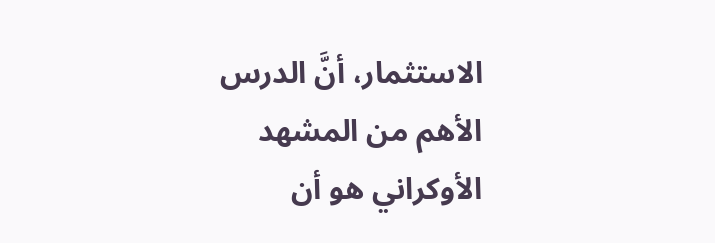الاستثمار، أنَّ الدرس الأهم من المشهد الأوكراني هو أن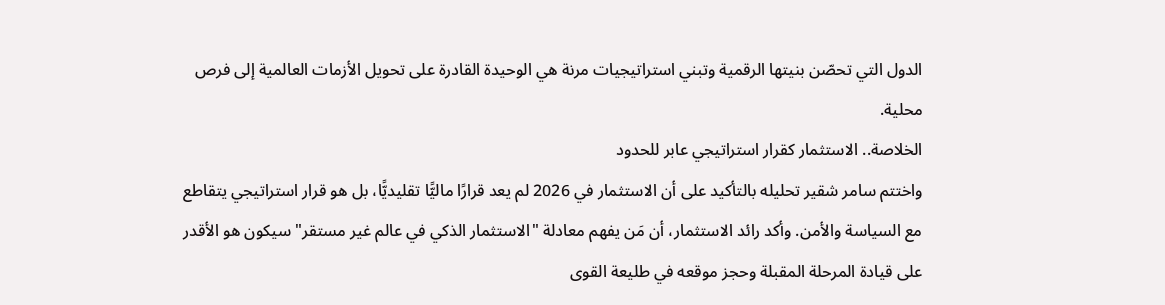الدول التي تحصّن بنيتها الرقمية وتبني استراتيجيات مرنة هي الوحيدة القادرة على تحويل الأزمات العالمية إلى فرص محلية.
الخلاصة.. الاستثمار كقرار استراتيجي عابر للحدود
واختتم سامر شقير تحليله بالتأكيد على أن الاستثمار في 2026 لم يعد قرارًا ماليًّا تقليديًّا، بل هو قرار استراتيجي يتقاطع مع السياسة والأمن. وأكد رائد الاستثمار، أن مَن يفهم معادلة "الاستثمار الذكي في عالم غير مستقر" سيكون هو الأقدر على قيادة المرحلة المقبلة وحجز موقعه في طليعة القوى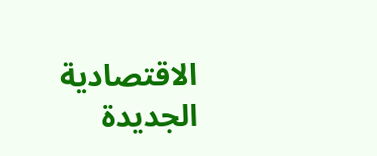الاقتصادية الجديدة